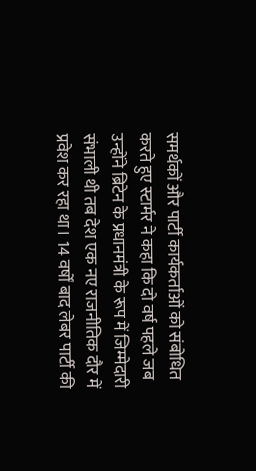समर्थकों और पार्टी कार्यकर्ताओं को संबोधित करते हुए स्टार्मर ने कहा कि दो वर्ष पहले जब उन्होंने ब्रिटेन के प्रधानमंत्री के रूप में जिम्मेदारी संभाली थी तब देश एक नए राजनीतिक दौर में प्रवेश कर रहा था। 14 वर्षों बाद लेबर पार्टी की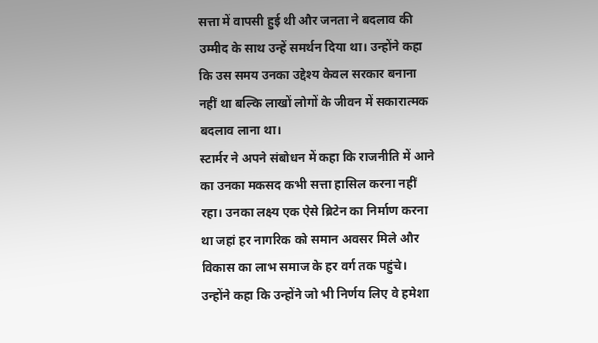सत्ता में वापसी हुई थी और जनता ने बदलाव की उम्मीद के साथ उन्हें समर्थन दिया था। उन्होंने कहा कि उस समय उनका उद्देश्य केवल सरकार बनाना नहीं था बल्कि लाखों लोगों के जीवन में सकारात्मक बदलाव लाना था।
स्टार्मर ने अपने संबोधन में कहा कि राजनीति में आने का उनका मकसद कभी सत्ता हासिल करना नहीं रहा। उनका लक्ष्य एक ऐसे ब्रिटेन का निर्माण करना था जहां हर नागरिक को समान अवसर मिले और विकास का लाभ समाज के हर वर्ग तक पहुंचे। उन्होंने कहा कि उन्होंने जो भी निर्णय लिए वे हमेशा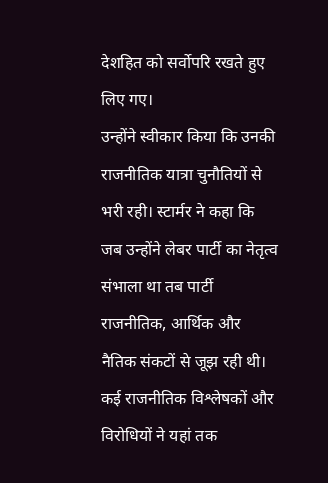देशहित को सर्वोपरि रखते हुए लिए गए।
उन्होंने स्वीकार किया कि उनकी राजनीतिक यात्रा चुनौतियों से भरी रही। स्टार्मर ने कहा कि जब उन्होंने लेबर पार्टी का नेतृत्व संभाला था तब पार्टी राजनीतिक, आर्थिक और नैतिक संकटों से जूझ रही थी। कई राजनीतिक विश्लेषकों और विरोधियों ने यहां तक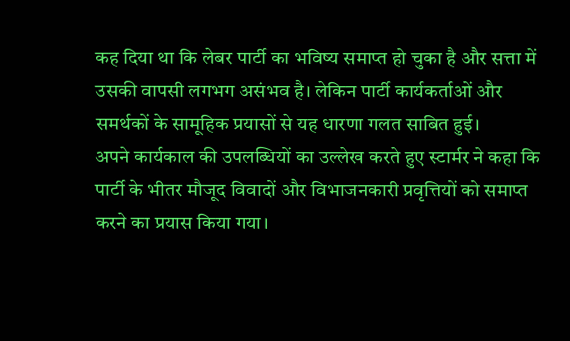कह दिया था कि लेबर पार्टी का भविष्य समाप्त हो चुका है और सत्ता में उसकी वापसी लगभग असंभव है। लेकिन पार्टी कार्यकर्ताओं और समर्थकों के सामूहिक प्रयासों से यह धारणा गलत साबित हुई।
अपने कार्यकाल की उपलब्धियों का उल्लेख करते हुए स्टार्मर ने कहा कि पार्टी के भीतर मौजूद विवादों और विभाजनकारी प्रवृत्तियों को समाप्त करने का प्रयास किया गया।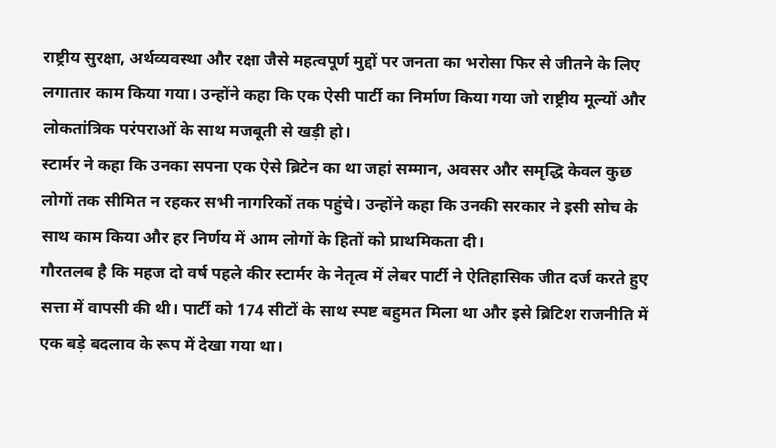राष्ट्रीय सुरक्षा, अर्थव्यवस्था और रक्षा जैसे महत्वपूर्ण मुद्दों पर जनता का भरोसा फिर से जीतने के लिए लगातार काम किया गया। उन्होंने कहा कि एक ऐसी पार्टी का निर्माण किया गया जो राष्ट्रीय मूल्यों और लोकतांत्रिक परंपराओं के साथ मजबूती से खड़ी हो।
स्टार्मर ने कहा कि उनका सपना एक ऐसे ब्रिटेन का था जहां सम्मान, अवसर और समृद्धि केवल कुछ लोगों तक सीमित न रहकर सभी नागरिकों तक पहुंचे। उन्होंने कहा कि उनकी सरकार ने इसी सोच के साथ काम किया और हर निर्णय में आम लोगों के हितों को प्राथमिकता दी।
गौरतलब है कि महज दो वर्ष पहले कीर स्टार्मर के नेतृत्व में लेबर पार्टी ने ऐतिहासिक जीत दर्ज करते हुए सत्ता में वापसी की थी। पार्टी को 174 सीटों के साथ स्पष्ट बहुमत मिला था और इसे ब्रिटिश राजनीति में एक बड़े बदलाव के रूप में देखा गया था।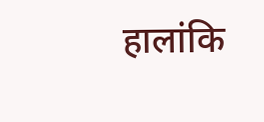हालांकि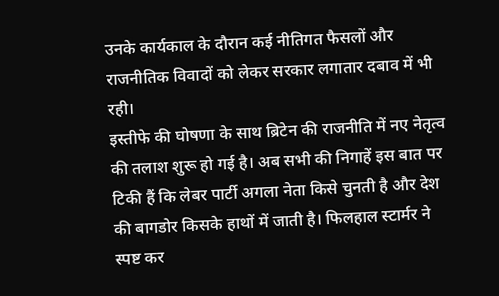उनके कार्यकाल के दौरान कई नीतिगत फैसलों और राजनीतिक विवादों को लेकर सरकार लगातार दबाव में भी रही।
इस्तीफे की घोषणा के साथ ब्रिटेन की राजनीति में नए नेतृत्व की तलाश शुरू हो गई है। अब सभी की निगाहें इस बात पर टिकी हैं कि लेबर पार्टी अगला नेता किसे चुनती है और देश की बागडोर किसके हाथों में जाती है। फिलहाल स्टार्मर ने स्पष्ट कर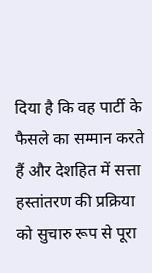दिया है कि वह पार्टी के फैसले का सम्मान करते हैं और देशहित में सत्ता हस्तांतरण की प्रक्रिया को सुचारु रूप से पूरा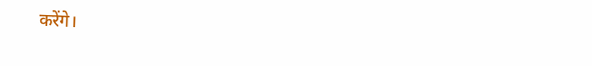करेंगे।